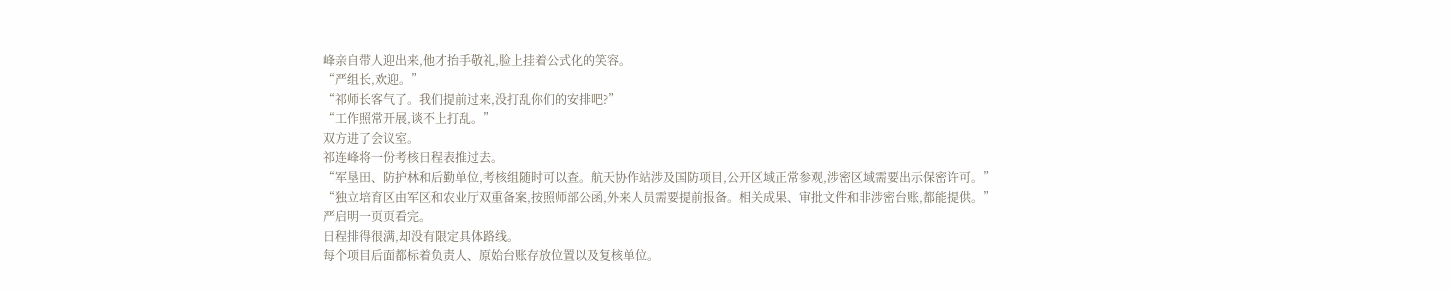峰亲自带人迎出来,他才抬手敬礼,脸上挂着公式化的笑容。
“严组长,欢迎。”
“祁师长客气了。我们提前过来,没打乱你们的安排吧?”
“工作照常开展,谈不上打乱。”
双方进了会议室。
祁连峰将一份考核日程表推过去。
“军垦田、防护林和后勤单位,考核组随时可以查。航天协作站涉及国防项目,公开区域正常参观,涉密区域需要出示保密许可。”
“独立培育区由军区和农业厅双重备案,按照师部公函,外来人员需要提前报备。相关成果、审批文件和非涉密台账,都能提供。”
严启明一页页看完。
日程排得很满,却没有限定具体路线。
每个项目后面都标着负责人、原始台账存放位置以及复核单位。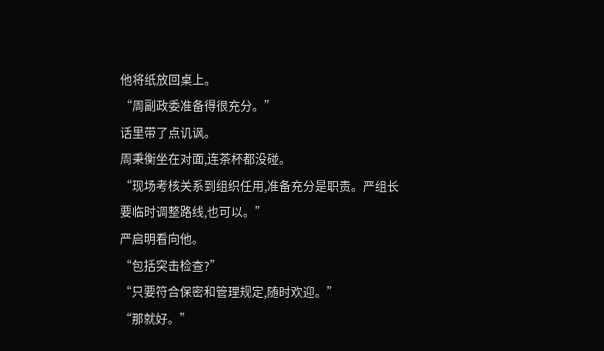他将纸放回桌上。
“周副政委准备得很充分。”
话里带了点讥讽。
周秉衡坐在对面,连茶杯都没碰。
“现场考核关系到组织任用,准备充分是职责。严组长要临时调整路线,也可以。”
严启明看向他。
“包括突击检查?”
“只要符合保密和管理规定,随时欢迎。”
“那就好。”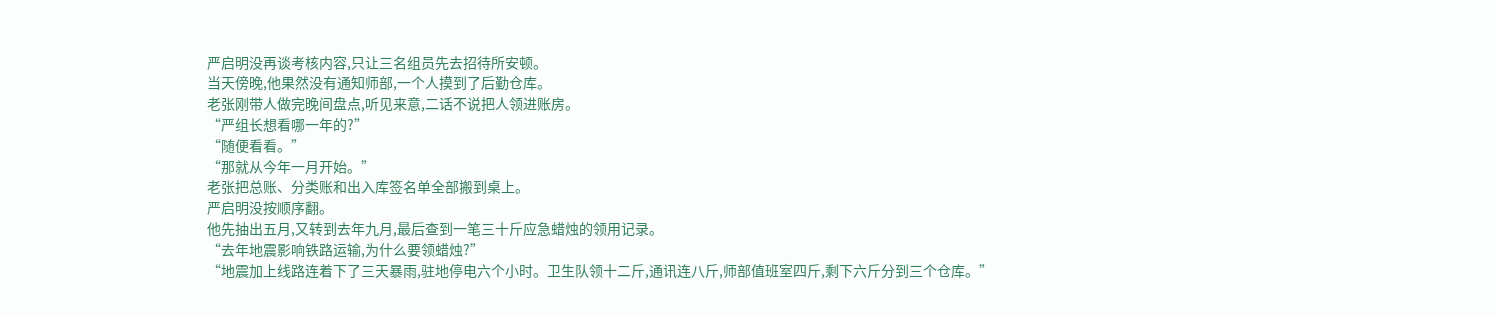严启明没再谈考核内容,只让三名组员先去招待所安顿。
当天傍晚,他果然没有通知师部,一个人摸到了后勤仓库。
老张刚带人做完晚间盘点,听见来意,二话不说把人领进账房。
“严组长想看哪一年的?”
“随便看看。”
“那就从今年一月开始。”
老张把总账、分类账和出入库签名单全部搬到桌上。
严启明没按顺序翻。
他先抽出五月,又转到去年九月,最后查到一笔三十斤应急蜡烛的领用记录。
“去年地震影响铁路运输,为什么要领蜡烛?”
“地震加上线路连着下了三天暴雨,驻地停电六个小时。卫生队领十二斤,通讯连八斤,师部值班室四斤,剩下六斤分到三个仓库。”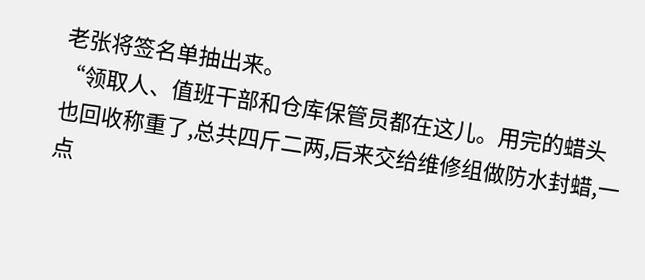老张将签名单抽出来。
“领取人、值班干部和仓库保管员都在这儿。用完的蜡头也回收称重了,总共四斤二两,后来交给维修组做防水封蜡,一点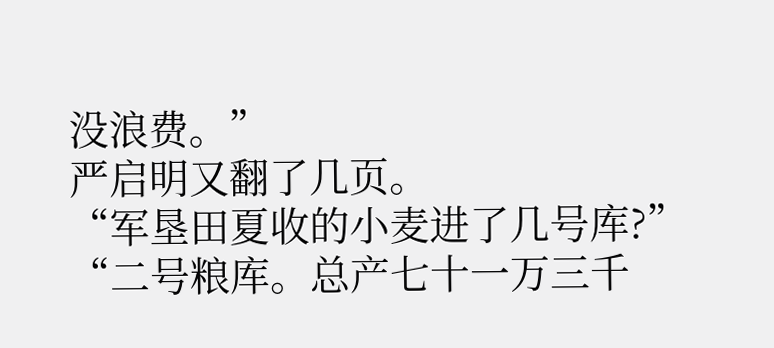没浪费。”
严启明又翻了几页。
“军垦田夏收的小麦进了几号库?”
“二号粮库。总产七十一万三千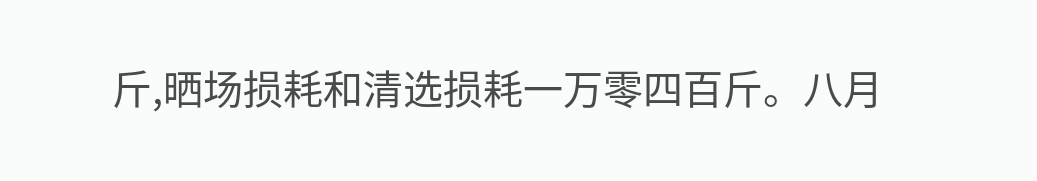斤,晒场损耗和清选损耗一万零四百斤。八月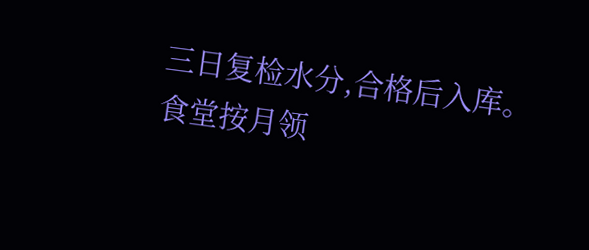三日复检水分,合格后入库。食堂按月领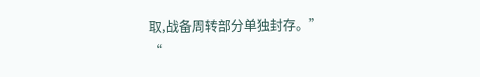取,战备周转部分单独封存。”
“